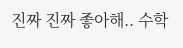진짜 진짜 좋아해.. 수학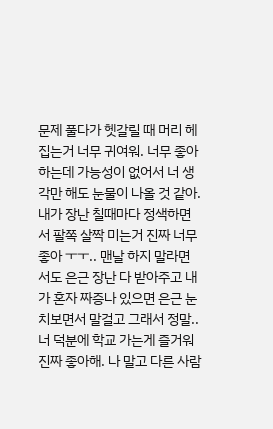문제 풀다가 헷갈릴 때 머리 헤집는거 너무 귀여워. 너무 좋아하는데 가능성이 없어서 너 생각만 해도 눈물이 나올 것 같아. 내가 장난 칠때마다 정색하면서 팔쪽 살짝 미는거 진짜 너무 좋아 ㅜㅜ.. 맨날 하지 말라면서도 은근 장난 다 받아주고 내가 혼자 짜증나 있으면 은근 눈치보면서 말걸고 그래서 정말.. 너 덕분에 학교 가는게 즐거워 진짜 좋아해. 나 말고 다른 사람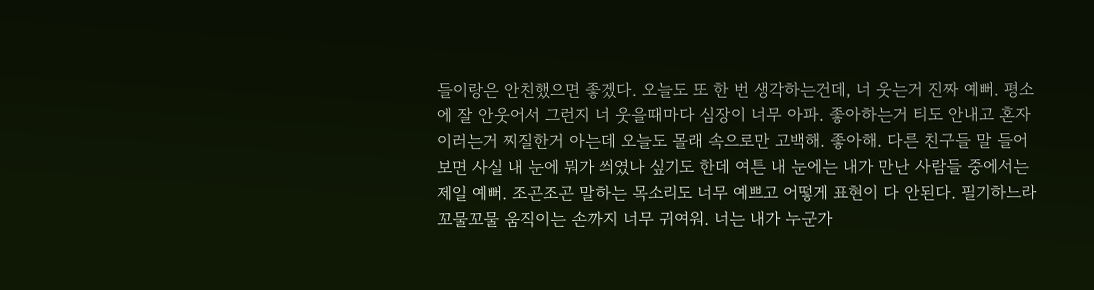들이랑은 안친했으면 좋겠다. 오늘도 또 한 번 생각하는건데, 너 웃는거 진짜 예뻐. 평소에 잘 안웃어서 그런지 너 웃을때마다 심장이 너무 아파. 좋아하는거 티도 안내고 혼자 이러는거 찌질한거 아는데 오늘도 몰래 속으로만 고백해. 좋아해. 다른 친구들 말 들어보면 사실 내 눈에 뭐가 씌였나 싶기도 한데 여튼 내 눈에는 내가 만난 사람들 중에서는 제일 예뻐. 조곤조곤 말하는 목소리도 너무 예쁘고 어떻게 표현이 다 안된다. 필기하느라 꼬물꼬물 움직이는 손까지 너무 귀여워. 너는 내가 누군가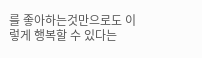를 좋아하는것만으로도 이렇게 행복할 수 있다는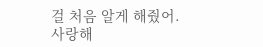걸 처음 알게 해줬어.
사랑해